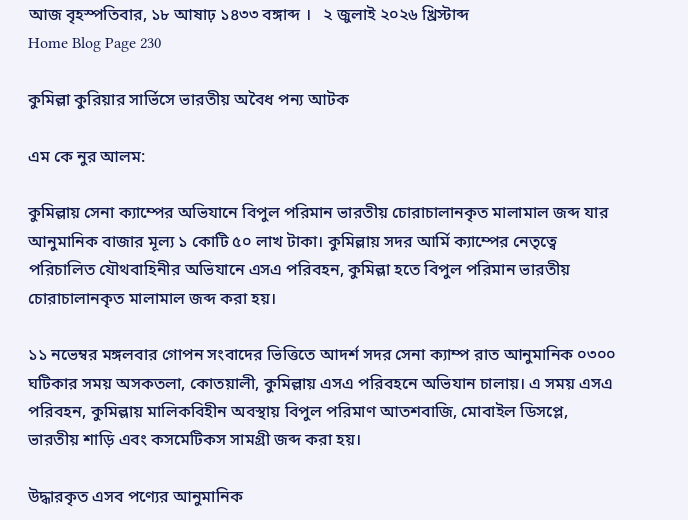আজ বৃহস্পতিবার, ১৮ আষাঢ় ১৪৩৩ বঙ্গাব্দ ।   ২ জুলাই ২০২৬ খ্রিস্টাব্দ
Home Blog Page 230

কুমিল্লা কুরিয়ার সার্ভিসে ভারতীয় অবৈধ পন্য আটক

এম কে নুর আলম:

কুমিল্লায় সেনা ক্যাম্পের অভিযানে বিপুল পরিমান ভারতীয় চোরাচালানকৃত মালামাল জব্দ যার আনুমানিক বাজার মূল্য ১ কোটি ৫০ লাখ টাকা। কুমিল্লায় সদর আর্মি ক্যাম্পের নেতৃত্বে পরিচালিত যৌথবাহিনীর অভিযানে এসএ পরিবহন, কুমিল্লা হতে বিপুল পরিমান ভারতীয় চোরাচালানকৃত মালামাল জব্দ করা হয়।

১১ নভেম্বর মঙ্গলবার গোপন সংবাদের ভিত্তিতে আদর্শ সদর সেনা ক্যাম্প রাত আনুমানিক ০৩০০ ঘটিকার সময় অসকতলা, কোতয়ালী, কুমিল্লায় এসএ পরিবহনে অভিযান চালায়। এ সময় এসএ পরিবহন, কুমিল্লায় মালিকবিহীন অবস্থায় বিপুল পরিমাণ আতশবাজি, মোবাইল ডিসপ্লে, ভারতীয় শাড়ি এবং কসমেটিকস সামগ্রী জব্দ করা হয়।

উদ্ধারকৃত এসব পণ্যের আনুমানিক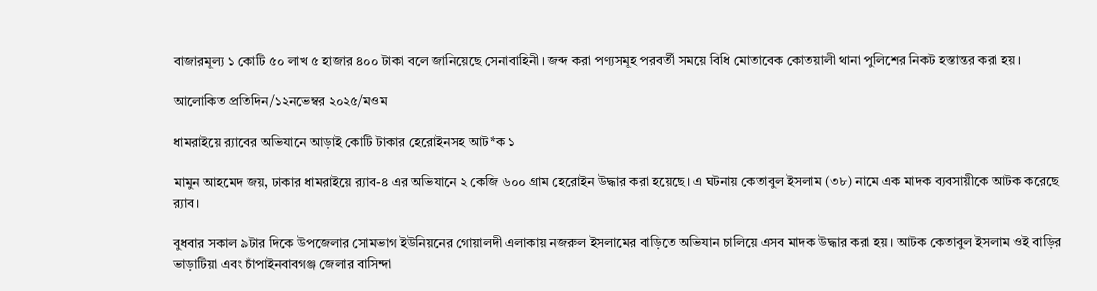বাজারমূল্য ১ কোটি ৫০ লাখ ৫ হাজার ৪০০ টাকা বলে জানিয়েছে সেনাবাহিনী। জব্দ করা পণ্যসমূহ পরবর্তী সময়ে বিধি মোতাবেক কোতয়ালী থানা পুলিশের নিকট হস্তান্তর করা হয়।

আলোকিত প্রতিদিন/১২নভেম্বর ২০২৫/মওম

ধামরাইয়ে র‌্যাবের অভিযানে আড়াই কোটি টাকার হেরোইনসহ আট*ক ১

মামুন আহমেদ জয়, ঢাকার ধামরাইয়ে র‌্যাব-৪ এর অভিযানে ২ কেজি ৬০০ গ্রাম হেরোইন উদ্ধার করা হয়েছে। এ ঘটনায় কেতাবুল ইসলাম (৩৮) নামে এক মাদক ব্যবসায়ীকে আটক করেছে র‌্যাব।

বুধবার সকাল ৯টার দিকে উপজেলার সোমভাগ ইউনিয়নের গোয়ালদী এলাকায় নজরুল ইসলামের বাড়িতে অভিযান চালিয়ে এসব মাদক উদ্ধার করা হয়। আটক কেতাবুল ইসলাম ওই বাড়ির ভাড়াটিয়া এবং চাঁপাইনবাবগঞ্জ জেলার বাসিন্দা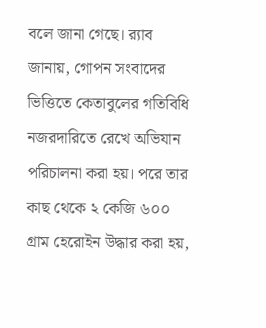বলে জানা গেছে। র‌্যাব জানায়, গোপন সংবাদের ভিত্তিতে কেতাবুলের গতিবিধি নজরদারিতে রেখে অভিযান পরিচালনা করা হয়। পরে তার কাছ থেকে ২ কেজি ৬০০ গ্রাম হেরোইন উদ্ধার করা হয়,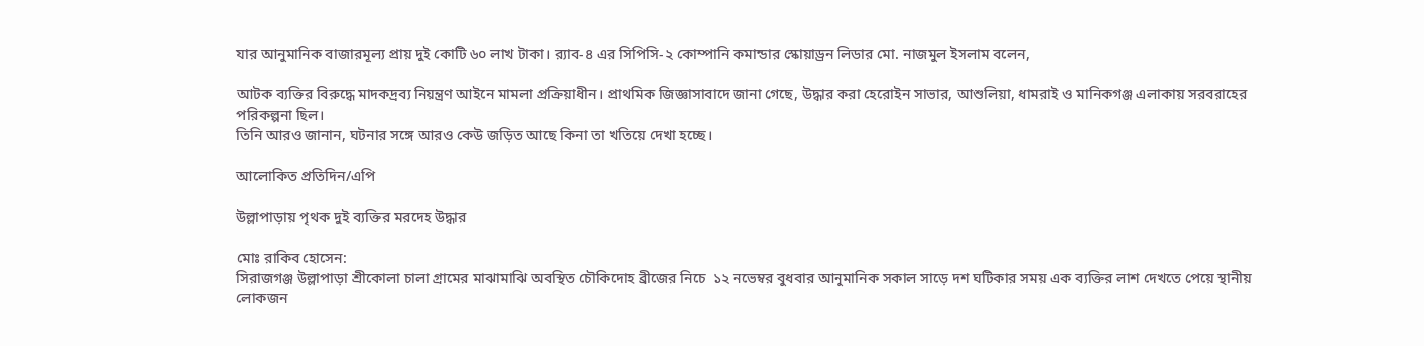যার আনুমানিক বাজারমূল্য প্রায় দুই কোটি ৬০ লাখ টাকা। র‌্যাব-৪ এর সিপিসি-২ কোম্পানি কমান্ডার স্কোয়াড্রন লিডার মো. নাজমুল ইসলাম বলেন,

আটক ব্যক্তির বিরুদ্ধে মাদকদ্রব্য নিয়ন্ত্রণ আইনে মামলা প্রক্রিয়াধীন। প্রাথমিক জিজ্ঞাসাবাদে জানা গেছে, উদ্ধার করা হেরোইন সাভার, আশুলিয়া, ধামরাই ও মানিকগঞ্জ এলাকায় সরবরাহের পরিকল্পনা ছিল।
তিনি আরও জানান, ঘটনার সঙ্গে আরও কেউ জড়িত আছে কিনা তা খতিয়ে দেখা হচ্ছে।

আলোকিত প্রতিদিন/এপি

উল্লাপাড়ায় পৃথক দুই ব্যক্তির মরদেহ উদ্ধার

মোঃ রাকিব হোসেন:
সিরাজগঞ্জ উল্লাপাড়া শ্রীকোলা চালা গ্রামের মাঝামাঝি অবস্থিত চৌকিদোহ ব্রীজের নিচে  ১২ নভেম্বর বুধবার আনুমানিক সকাল সাড়ে দশ ঘটিকার সময় এক ব্যক্তির লাশ দেখতে পেয়ে স্থানীয় লোকজন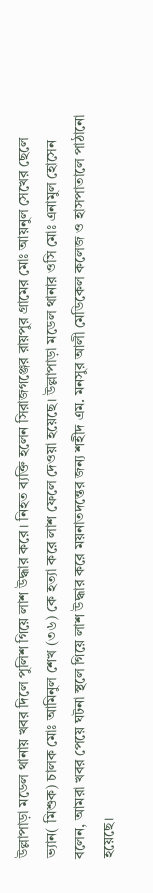উল্লাপাড়া মডেল থানায় খবর দিলে পুলিশ গিয়ে লাশ উদ্ধার করে। নিহত ব্যক্তি হলেন সিরাজগঞ্জের রায়পুর গ্রামের মোঃ আয়নুল সেখের ছেলে ভ্যান( মিশুক) চালক মোঃ আমিনুল শেখ (৩৬) কে হত্যা করে লাশ ফেলে দেওয়া হয়েছে। উল্লাপাড়া মডেল থানার ওসি মোঃ এনামুল হোসেন বলেন, আমরা খবর পেয়ে ঘটনা স্থলে গিয়ে লাশ উদ্ধার করে ময়নাতদন্তের জন্য শহীদ এম. মনসুর আলী মেডিকেল কলেজ ও হাসপাতালে পাঠানো হয়েছে।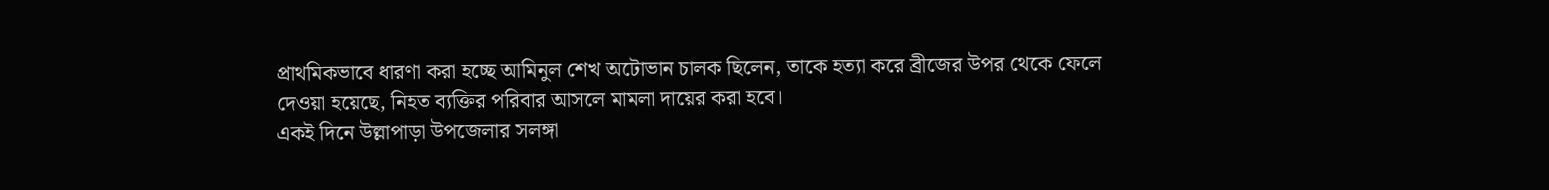প্রাথমিকভাবে ধারণা করা হচ্ছে আমিনুল শেখ অটোভান চালক ছিলেন, তাকে হত্যা করে ব্রীজের উপর থেকে ফেলে দেওয়া হয়েছে, নিহত ব্যক্তির পরিবার আসলে মামলা দায়ের করা হবে।
একই দিনে উল্লাপাড়া উপজেলার সলঙ্গা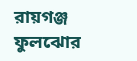রায়গঞ্জ ফুলঝোর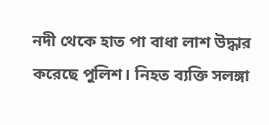নদী থেকে হাত পা বাধা লাশ উদ্ধার করেছে পুলিশ। নিহত ব্যক্তি সলঙ্গা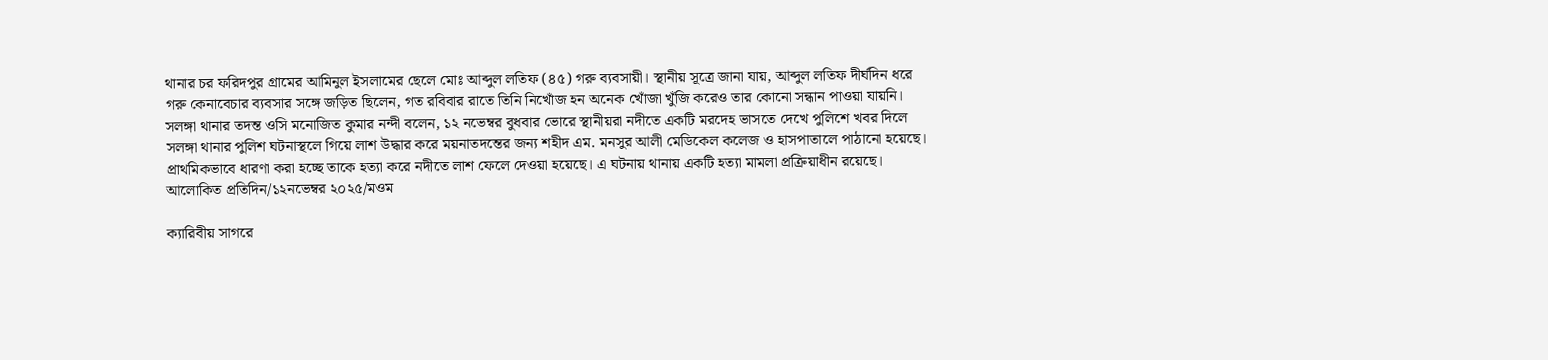থানার চর ফরিদপুর গ্রামের আমিনুল ইসলামের ছেলে মোঃ আব্দুল লতিফ (৪৫) গরু ব্যবসায়ী। স্থানীয় সূত্রে জানা যায়, আব্দুল লতিফ দীর্ঘদিন ধরে গরু কেনাবেচার ব্যবসার সঙ্গে জড়িত ছিলেন, গত রবিবার রাতে তিনি নিখোঁজ হন অনেক খোঁজা খুঁজি করেও তার কোনো সন্ধান পাওয়া যায়নি। সলঙ্গা থানার তদন্ত ওসি মনোজিত কুমার নন্দী বলেন, ১২ নভেম্বর বুধবার ভোরে স্থানীয়রা নদীতে একটি মরদেহ ভাসতে দেখে পুলিশে খবর দিলে সলঙ্গা থানার পুলিশ ঘটনাস্থলে গিয়ে লাশ উদ্ধার করে ময়নাতদন্তের জন্য শহীদ এম. মনসুর আলী মেডিকেল কলেজ ও হাসপাতালে পাঠানো হয়েছে।
প্রাথমিকভাবে ধারণা করা হচ্ছে তাকে হত্যা করে নদীতে লাশ ফেলে দেওয়া হয়েছে। এ ঘটনায় থানায় একটি হত্যা মামলা প্রক্রিয়াধীন রয়েছে।
আলোকিত প্রতিদিন/১২নভেম্বর ২০২৫/মওম

ক্যারিবীয় সাগরে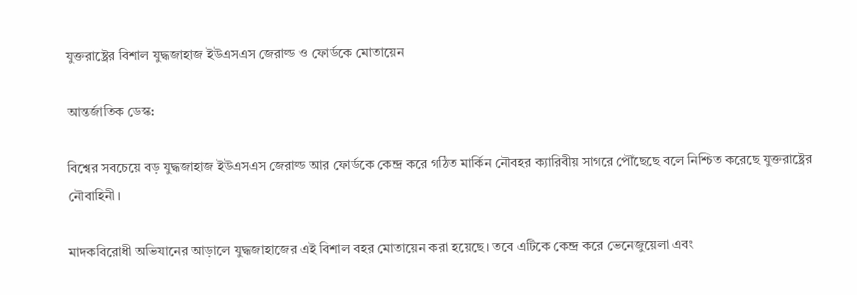যুক্তরাষ্ট্রের বিশাল যুদ্ধজাহাজ ইউএসএস জেরাল্ড ও ফোর্ডকে মোতায়েন

আন্তর্জাতিক ডেস্ক:

বিশ্বের সবচেয়ে বড় যুদ্ধজাহাজ ইউএসএস জেরাল্ড আর ফোর্ডকে কেন্দ্র করে গঠিত মার্কিন নৌবহর ক্যারিবীয় সাগরে পৌঁছেছে বলে নিশ্চিত করেছে যুক্তরাষ্ট্রের নৌবাহিনী।

মাদকবিরোধী অভিযানের আড়ালে যুদ্ধজাহাজের এই বিশাল বহর মোতায়েন করা হয়েছে। তবে এটিকে কেন্দ্র করে ভেনেজুয়েলা এবং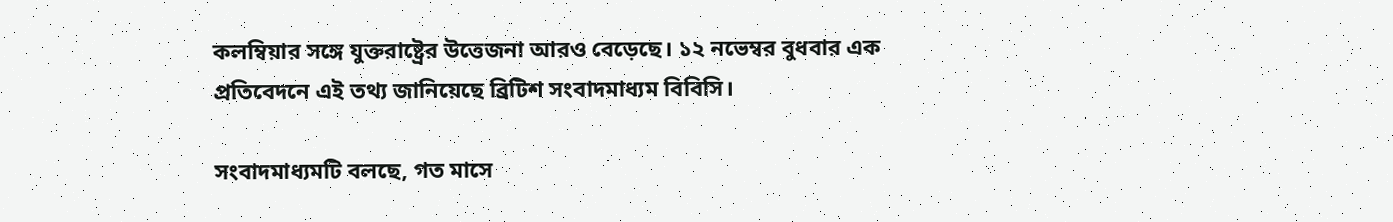কলম্বিয়ার সঙ্গে যুক্তরাষ্ট্রের উত্তেজনা আরও বেড়েছে। ১২ নভেম্বর বুধবার এক প্রতিবেদনে এই তথ্য জানিয়েছে ব্রিটিশ সংবাদমাধ্যম বিবিসি।

সংবাদমাধ্যমটি বলছে, গত মাসে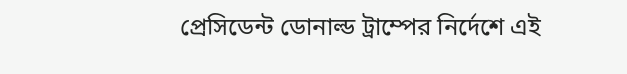প্রেসিডেন্ট ডোনাল্ড ট্রাম্পের নির্দেশে এই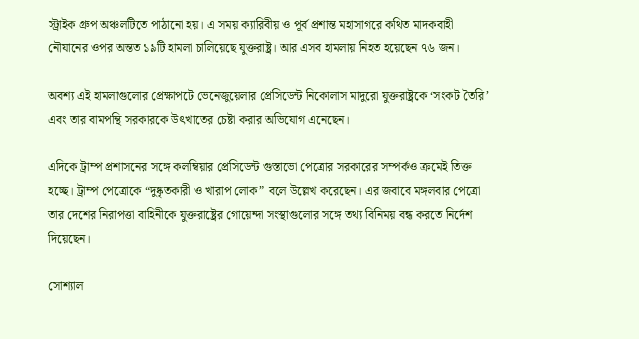স্ট্রাইক গ্রুপ অঞ্চলটিতে পাঠানো হয়। এ সময় ক্যারিবীয় ও পূর্ব প্রশান্ত মহাসাগরে কথিত মাদকবাহী নৌযানের ওপর অন্তত ১৯টি হামলা চালিয়েছে যুক্তরাষ্ট্র। আর এসব হামলায় নিহত হয়েছেন ৭৬ জন।

অবশ্য এই হামলাগুলোর প্রেক্ষাপটে ভেনেজুয়েলার প্রেসিডেন্ট নিকোলাস মাদুরো যুক্তরাষ্ট্রকে ‘সংকট তৈরি’ এবং তার বামপন্থি সরকারকে উৎখাতের চেষ্টা করার অভিযোগ এনেছেন।

এদিকে ট্রাম্প প্রশাসনের সঙ্গে কলম্বিয়ার প্রেসিডেন্ট গুস্তাভো পেত্রোর সরকারের সম্পর্কও ক্রমেই তিক্ত হচ্ছে। ট্রাম্প পেত্রোকে “দুষ্কৃতকারী ও খারাপ লোক” বলে উল্লেখ করেছেন। এর জবাবে মঙ্গলবার পেত্রো তার দেশের নিরাপত্তা বাহিনীকে যুক্তরাষ্ট্রের গোয়েন্দা সংস্থাগুলোর সঙ্গে তথ্য বিনিময় বন্ধ করতে নির্দেশ দিয়েছেন।

সোশ্যাল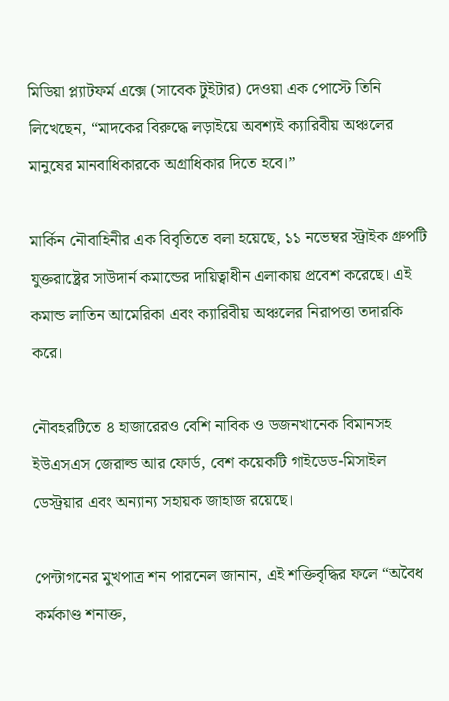মিডিয়া প্ল্যাটফর্ম এক্সে (সাবেক টুইটার) দেওয়া এক পোস্টে তিনি লিখেছেন, “মাদকের বিরুদ্ধে লড়াইয়ে অবশ্যই ক্যারিবীয় অঞ্চলের মানুষের মানবাধিকারকে অগ্রাধিকার দিতে হবে।”

মার্কিন নৌবাহিনীর এক বিবৃতিতে বলা হয়েছে, ১১ নভেম্বর স্ট্রাইক গ্রুপটি যুক্তরাষ্ট্রের সাউদার্ন কমান্ডের দায়িত্বাধীন এলাকায় প্রবেশ করেছে। এই কমান্ড লাতিন আমেরিকা এবং ক্যারিবীয় অঞ্চলের নিরাপত্তা তদারকি করে।

নৌবহরটিতে ৪ হাজারেরও বেশি নাবিক ও ডজনখানেক বিমানসহ ইউএসএস জেরাল্ড আর ফোর্ড, বেশ কয়েকটি গাইডেড-মিসাইল ডেস্ট্রয়ার এবং অন্যান্য সহায়ক জাহাজ রয়েছে।

পেন্টাগনের মুখপাত্র শন পারনেল জানান, এই শক্তিবৃদ্ধির ফলে “অবৈধ কর্মকাণ্ড শনাক্ত,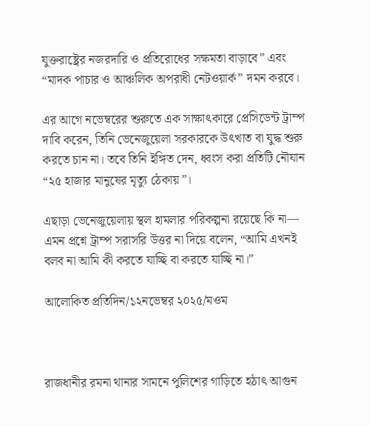যুক্তরাষ্ট্রের নজরদারি ও প্রতিরোধের সক্ষমতা বাড়াবে” এবং “মাদক পাচার ও আঞ্চলিক অপরাধী নেটওয়ার্ক” দমন করবে।

এর আগে নভেম্বরের শুরুতে এক সাক্ষাৎকারে প্রেসিডেন্ট ট্রাম্প দাবি করেন, তিনি ভেনেজুয়েলা সরকারকে উৎখাত বা যুদ্ধ শুরু করতে চান না। তবে তিনি ইঙ্গিত দেন, ধ্বংস করা প্রতিটি নৌযান “২৫ হাজার মানুষের মৃত্যু ঠেকায়”।

এছাড়া ভেনেজুয়েলায় স্থল হামলার পরিকল্পনা রয়েছে কি না— এমন প্রশ্নে ট্রাম্প সরাসরি উত্তর না দিয়ে বলেন, “আমি এখনই বলব না আমি কী করতে যাচ্ছি বা করতে যাচ্ছি না।”

আলোকিত প্রতিদিন/১২নভেম্বর ২০২৫/মওম



রাজধানীর রমনা থানার সামনে পুলিশের গাড়িতে হঠাৎ আগুন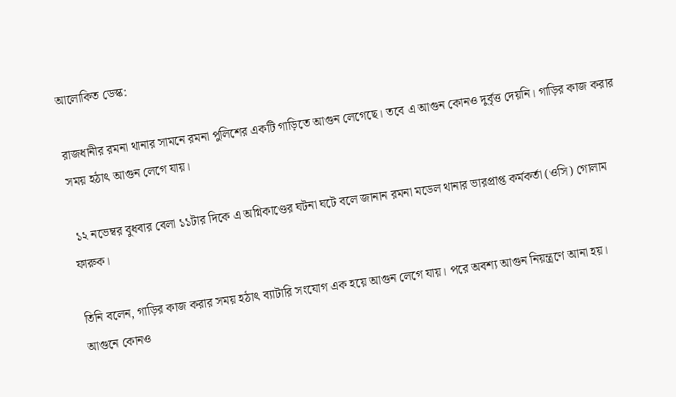আলোকিত ডেস্ক:

রাজধানীর রমনা থানার সামনে রমনা পুলিশের একটি গাড়িতে আগুন লেগেছে। তবে এ আগুন কোনও দুর্বৃত্ত দেয়নি। গাড়ির কাজ করার সময় হঠাৎ আগুন লেগে যায়।

 ১২ নভেম্বর বুধবার বেলা ১১টার দিকে এ অগ্নিকাণ্ডের ঘটনা ঘটে বলে জানান রমনা মডেল থানার ভারপ্রাপ্ত কর্মকর্তা (ওসি) গোলাম ফারুক।

তিনি বলেন, গাড়ির কাজ করার সময় হঠাৎ ব্যাটারি সংযোগ এক হয়ে আগুন লেগে যায়। পরে অবশ্য আগুন নিয়ন্ত্রণে আনা হয়। আগুনে কোনও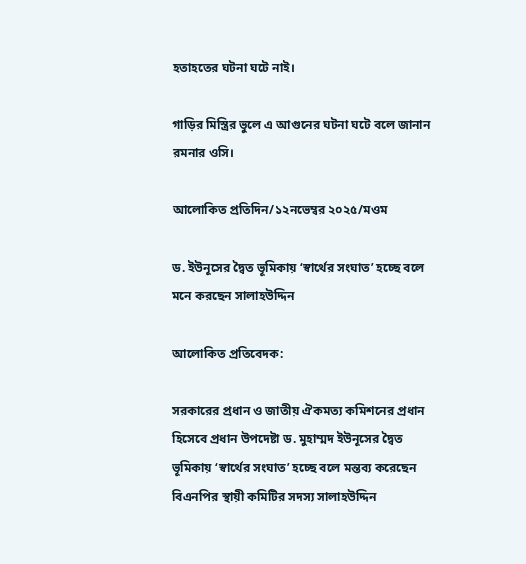হতাহতের ঘটনা ঘটে নাই।

গাড়ির মিস্ত্রির ভুলে এ আগুনের ঘটনা ঘটে বলে জানান রমনার ওসি।

আলোকিত প্রতিদিন/১২নভেম্বর ২০২৫/মওম

ড. ইউনূসের দ্বৈত ভূমিকায় ‘স্বার্থের সংঘাত’ হচ্ছে বলে মনে করছেন সালাহউদ্দিন

আলোকিত প্রতিবেদক:

সরকারের প্রধান ও জাতীয় ঐকমত্য কমিশনের প্রধান হিসেবে প্রধান উপদেষ্টা ড. মুহাম্মদ ইউনূসের দ্বৈত ভূমিকায় ‘স্বার্থের সংঘাত’ হচ্ছে বলে মন্তব্য করেছেন বিএনপির স্থায়ী কমিটির সদস্য সালাহউদ্দিন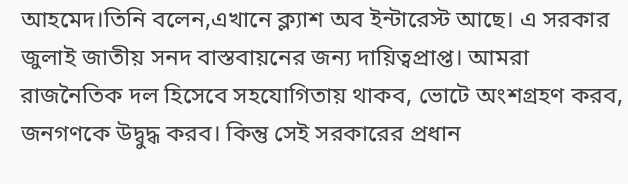আহমেদ।তিনি বলেন,এখানে ক্ল্যাশ অব ইন্টারেস্ট আছে। এ সরকার জুলাই জাতীয় সনদ বাস্তবায়নের জন্য দায়িত্বপ্রাপ্ত। আমরা রাজনৈতিক দল হিসেবে সহযোগিতায় থাকব, ভোটে অংশগ্রহণ করব, জনগণকে উদ্বুদ্ধ করব। কিন্তু সেই সরকারের প্রধান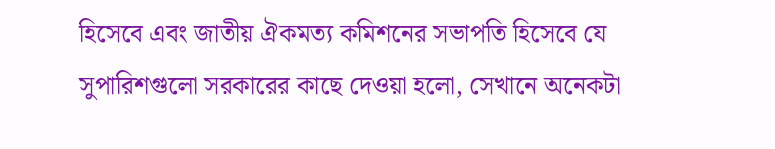হিসেবে এবং জাতীয় ঐকমত্য কমিশনের সভাপতি হিসেবে যে সুপারিশগুলো সরকারের কাছে দেওয়া হলো, সেখানে অনেকটা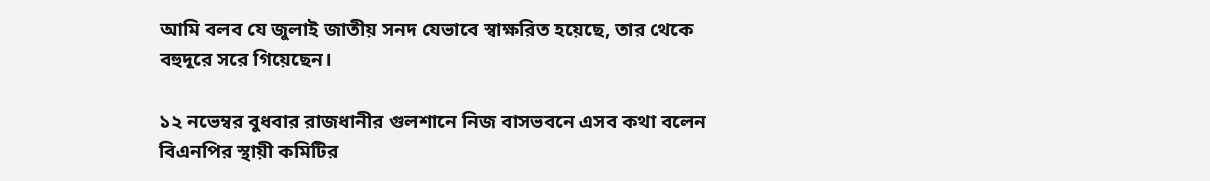আমি বলব যে জুলাই জাতীয় সনদ যেভাবে স্বাক্ষরিত হয়েছে, তার থেকে বহুদূরে সরে গিয়েছেন।

১২ নভেম্বর বুধবার রাজধানীর গুলশানে নিজ বাসভবনে এসব কথা বলেন বিএনপির স্থায়ী কমিটির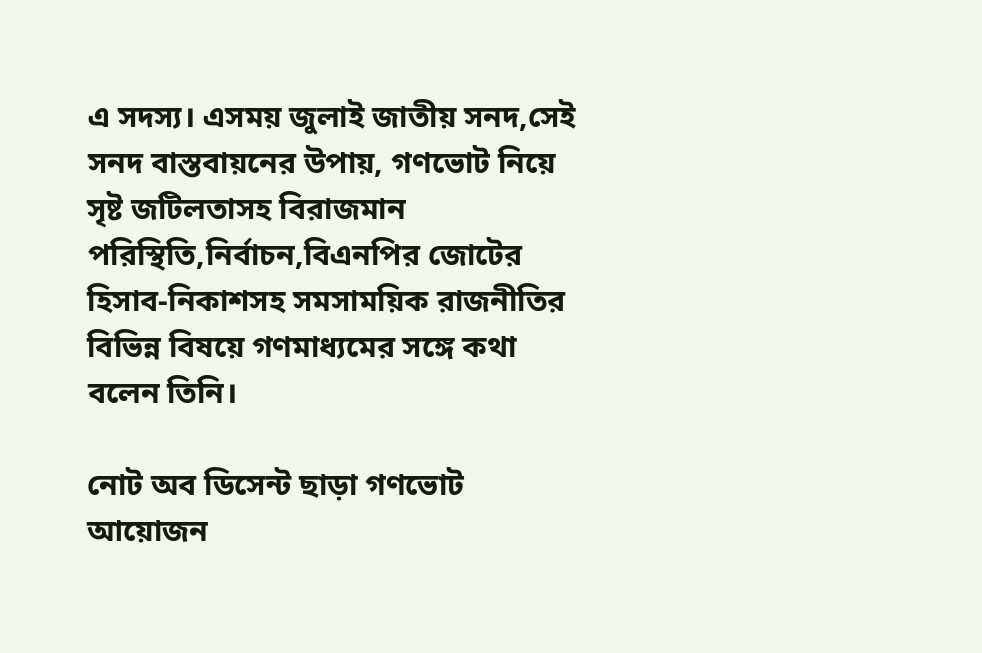এ সদস্য। এসময় জুলাই জাতীয় সনদ,সেই সনদ বাস্তবায়নের উপায়, গণভোট নিয়ে সৃষ্ট জটিলতাসহ বিরাজমান পরিস্থিতি,নির্বাচন,বিএনপির জোটের হিসাব-নিকাশসহ সমসাময়িক রাজনীতির বিভিন্ন বিষয়ে গণমাধ্যমের সঙ্গে কথা বলেন তিনি।

নোট অব ডিসেন্ট ছাড়া গণভোট আয়োজন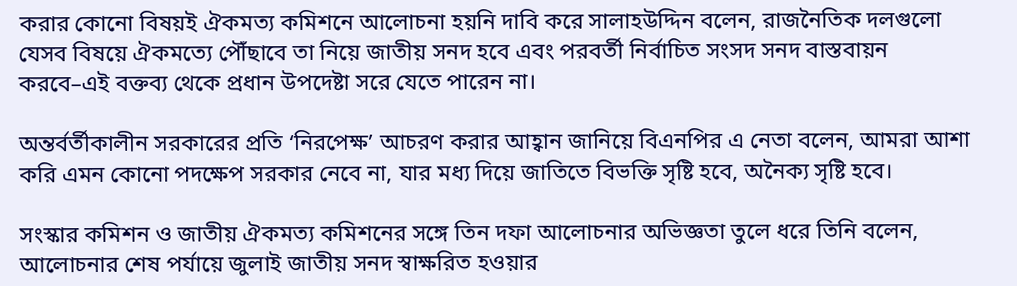করার কোনো বিষয়ই ঐকমত্য কমিশনে আলোচনা হয়নি দাবি করে সালাহউদ্দিন বলেন, রাজনৈতিক দলগুলো যেসব বিষয়ে ঐকমত্যে পৌঁছাবে তা নিয়ে জাতীয় সনদ হবে এবং পরবর্তী নির্বাচিত সংসদ সনদ বাস্তবায়ন করবে–এই বক্তব্য থেকে প্রধান উপদেষ্টা সরে যেতে পারেন না।

অন্তর্বর্তীকালীন সরকারের প্রতি ‘নিরপেক্ষ’ আচরণ করার আহ্বান জানিয়ে বিএনপির এ নেতা বলেন, আমরা আশা করি এমন কোনো পদক্ষেপ সরকার নেবে না, যার মধ্য দিয়ে জাতিতে বিভক্তি সৃষ্টি হবে, অনৈক্য সৃষ্টি হবে।

সংস্কার কমিশন ও জাতীয় ঐকমত্য কমিশনের সঙ্গে তিন দফা আলোচনার অভিজ্ঞতা তুলে ধরে তিনি বলেন, আলোচনার শেষ পর্যায়ে জুলাই জাতীয় সনদ স্বাক্ষরিত হওয়ার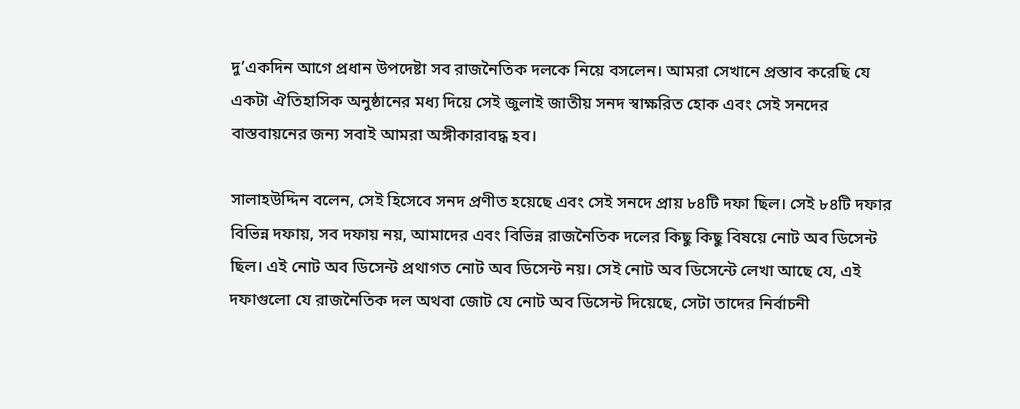দু’একদিন আগে প্রধান উপদেষ্টা সব রাজনৈতিক দলকে নিয়ে বসলেন। আমরা সেখানে প্রস্তাব করেছি যে একটা ঐতিহাসিক অনুষ্ঠানের মধ্য দিয়ে সেই জুলাই জাতীয় সনদ স্বাক্ষরিত হোক এবং সেই সনদের বাস্তবায়নের জন্য সবাই আমরা অঙ্গীকারাবদ্ধ হব।

সালাহউদ্দিন বলেন, সেই হিসেবে সনদ প্রণীত হয়েছে এবং সেই সনদে প্রায় ৮৪টি দফা ছিল। সেই ৮৪টি দফার বিভিন্ন দফায়, সব দফায় নয়, আমাদের এবং বিভিন্ন রাজনৈতিক দলের কিছু কিছু বিষয়ে নোট অব ডিসেন্ট ছিল। এই নোট অব ডিসেন্ট প্রথাগত নোট অব ডিসেন্ট নয়। সেই নোট অব ডিসেন্টে লেখা আছে যে, এই দফাগুলো যে রাজনৈতিক দল অথবা জোট যে নোট অব ডিসেন্ট দিয়েছে, সেটা তাদের নির্বাচনী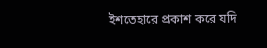ইশতেহারে প্রকাশ করে যদি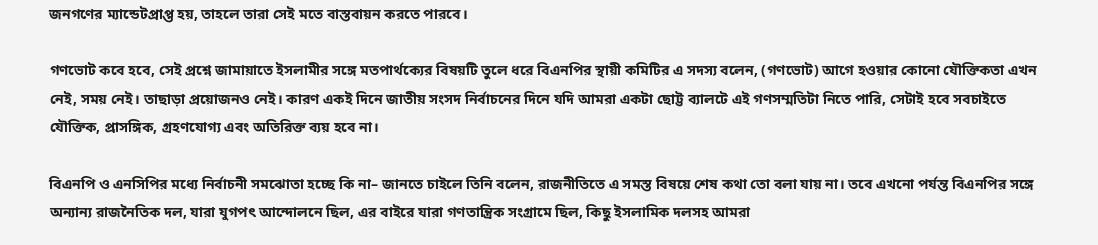জনগণের ম্যান্ডেটপ্রাপ্ত হয়, তাহলে তারা সেই মতে বাস্তবায়ন করতে পারবে।

গণভোট কবে হবে, সেই প্রশ্নে জামায়াতে ইসলামীর সঙ্গে মতপার্থক্যের বিষয়টি তুলে ধরে বিএনপির স্থায়ী কমিটির এ সদস্য বলেন, (গণভোট) আগে হওয়ার কোনো যৌক্তিকতা এখন নেই, সময় নেই। তাছাড়া প্রয়োজনও নেই। কারণ একই দিনে জাতীয় সংসদ নির্বাচনের দিনে যদি আমরা একটা ছোট্ট ব্যালটে এই গণসম্মতিটা নিতে পারি, সেটাই হবে সবচাইতে যৌক্তিক, প্রাসঙ্গিক, গ্রহণযোগ্য এবং অতিরিক্ত ব্যয় হবে না।

বিএনপি ও এনসিপির মধ্যে নির্বাচনী সমঝোতা হচ্ছে কি না– জানতে চাইলে তিনি বলেন, রাজনীতিতে এ সমস্ত বিষয়ে শেষ কথা তো বলা যায় না। তবে এখনো পর্যন্ত বিএনপির সঙ্গে অন্যান্য রাজনৈতিক দল, যারা যুগপৎ আন্দোলনে ছিল, এর বাইরে যারা গণতান্ত্রিক সংগ্রামে ছিল, কিছু ইসলামিক দলসহ আমরা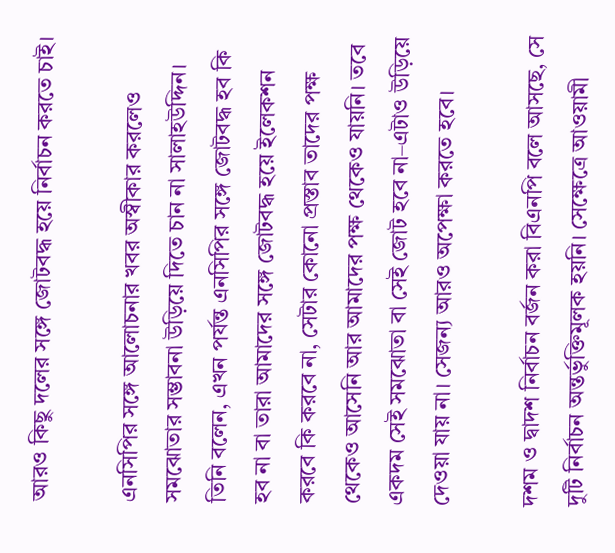আরও কিছু দলের সঙ্গে জোটবদ্ধ হয়ে নির্বাচন করতে চাই।

এনসিপির সঙ্গে আলোচনার খবর অস্বীকার করলেও সমঝোতার সম্ভাবনা উড়িয়ে দিতে চান না সালাহউদ্দিন। তিনি বলেন, এখন পর্যন্ত এনসিপির সঙ্গে জোটবদ্ধ হব কি হব না বা তারা আমাদের সঙ্গে জোটবদ্ধ হয়ে ইলেকশন করবে কি করবে না, সেটার কোনো প্রস্তাব তাদের পক্ষ থেকেও আসেনি আর আমাদের পক্ষ থেকেও যায়নি। তবে একদম সেই সমঝোতা বা সেই জোট হবে না–এটাও উড়িয়ে দেওয়া যায় না। সেজন্য আরও অপেক্ষা করতে হবে।

দশম ও দ্বাদশ নির্বাচন বর্জন করা বিএনপি বলে আসছে, সে দুটি নির্বাচন অন্তর্ভুক্তিমূলক হয়নি। সেক্ষেত্রে আওয়ামী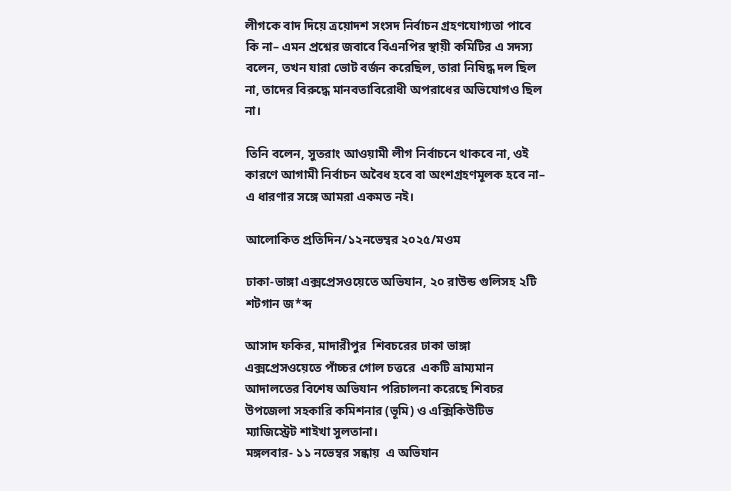লীগকে বাদ দিয়ে ত্রয়োদশ সংসদ নির্বাচন গ্রহণযোগ্যতা পাবে কি না– এমন প্রশ্নের জবাবে বিএনপির স্থায়ী কমিটির এ সদস্য বলেন, তখন যারা ভোট বর্জন করেছিল, তারা নিষিদ্ধ দল ছিল না, তাদের বিরুদ্ধে মানবতাবিরোধী অপরাধের অভিযোগও ছিল না।

তিনি বলেন, সুতরাং আওয়ামী লীগ নির্বাচনে থাকবে না, ওই কারণে আগামী নির্বাচন অবৈধ হবে বা অংশগ্রহণমূলক হবে না– এ ধারণার সঙ্গে আমরা একমত নই।

আলোকিত প্রতিদিন/১২নভেম্বর ২০২৫/মওম

ঢাকা-ভাঙ্গা এক্সপ্রেসওয়েতে অভিযান, ২০ রাউন্ড গুলিসহ ২টি শটগান জ*ব্দ

আসাদ ফকির, মাদারীপুর  শিবচরের ঢাকা ভাঙ্গা এক্সপ্রেসওয়েতে পাঁচ্চর গোল চত্তরে  একটি ভ্রাম্যমান আদালতের বিশেষ অভিযান পরিচালনা করেছে শিবচর উপজেলা সহকারি কমিশনার (ভূমি) ও এক্সিকিউটিভ ম্যাজিস্ট্রেট শাইখা সুলতানা।
মঙ্গলবার- ১১ নভেম্বর সন্ধায়  এ অভিযান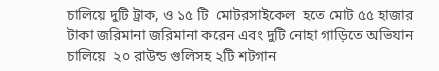চালিয়ে দুটি ট্রাক, ও ১৫ টি  মোটরসাইকেল  হতে মোট ৫৫ হাজার টাকা জরিমানা জরিমানা করেন এবং দুটি নোহা গাড়িতে অভিযান চালিয়ে  ২০ রাউন্ড গুলিসহ ২টি শটগান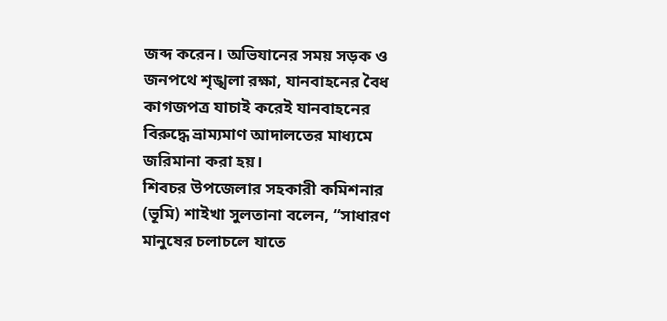জব্দ করেন। অভিযানের সময় সড়ক ও জনপথে শৃঙ্খলা রক্ষা, যানবাহনের বৈধ কাগজপত্র যাচাই করেই যানবাহনের বিরুদ্ধে ভ্রাম্যমাণ আদালতের মাধ্যমে জরিমানা করা হয়।
শিবচর উপজেলার সহকারী কমিশনার (ভূমি) শাইখা সুলতানা বলেন, “সাধারণ মানুষের চলাচলে যাতে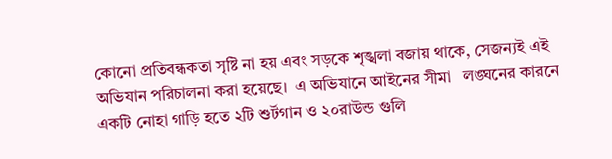কোনো প্রতিবন্ধকতা সৃষ্টি না হয় এবং সড়কে শৃঙ্খলা বজায় থাকে, সেজন্যই এই অভিযান পরিচালনা করা হয়েছে।  এ অভিযানে আইনের সীমা   লঙ্ঘনের কারনে একটি নোহা গাড়ি হতে ২টি শুর্টগান ও ২০রাউন্ড গুলি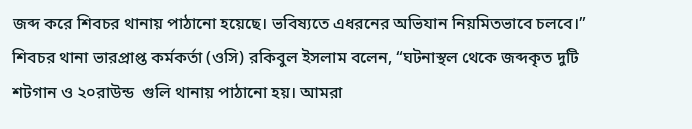জব্দ করে শিবচর থানায় পাঠানো হয়েছে। ভবিষ্যতে এধরনের অভিযান নিয়মিতভাবে চলবে।”
শিবচর থানা ভারপ্রাপ্ত কর্মকর্তা (ওসি) রকিবুল ইসলাম বলেন, “ঘটনাস্থল থেকে জব্দকৃত দুটি শটগান ও ২০রাউন্ড  গুলি থানায় পাঠানো হয়। আমরা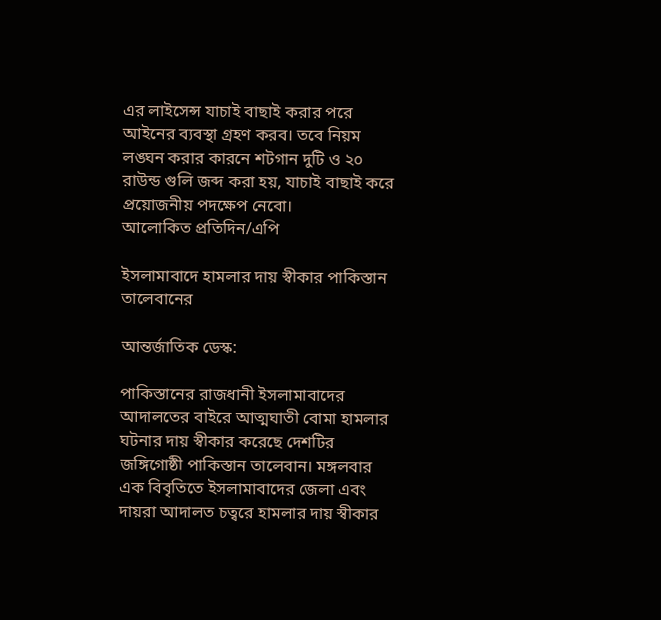এর লাইসেন্স যাচাই বাছাই করার পরে আইনের ব্যবস্থা গ্রহণ করব। তবে নিয়ম লঙ্ঘন করার কারনে শটগান দুটি ও ২০ রাউন্ড গুলি জব্দ করা হয়, যাচাই বাছাই করে প্রয়োজনীয় পদক্ষেপ নেবো।
আলোকিত প্রতিদিন/এপি

ইসলামাবাদে হামলার দায় স্বীকার পাকিস্তান তালেবানের

আন্তর্জাতিক ডেস্ক:

পাকিস্তানের রাজধানী ইসলামাবাদের আদালতের বাইরে আত্মঘাতী বোমা হামলার ঘটনার দায় স্বীকার করেছে দেশটির জঙ্গিগোষ্ঠী পাকিস্তান তালেবান। মঙ্গলবার এক বিবৃতিতে ইসলামাবাদের জেলা এবং দায়রা আদালত চত্বরে হামলার দায় স্বীকার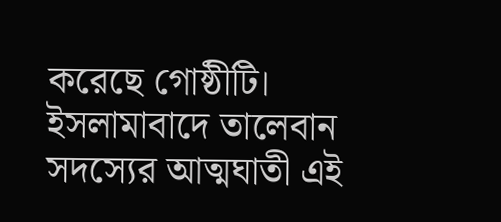করেছে গোষ্ঠীটি। ইসলামাবাদে তালেবান সদস্যের আত্মঘাতী এই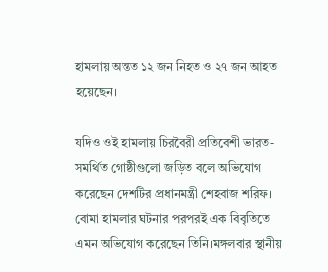হামলায় অন্তত ১২ জন নিহত ও ২৭ জন আহত হয়েছেন।

যদিও ওই হামলায় চিরবৈরী প্রতিবেশী ভারত-সমর্থিত গোষ্ঠীগুলো জড়িত বলে অভিযোগ করেছেন দেশটির প্রধানমন্ত্রী শেহবাজ শরিফ। বোমা হামলার ঘটনার পরপরই এক বিবৃতিতে এমন অভিযোগ করেছেন তিনি।মঙ্গলবার স্থানীয়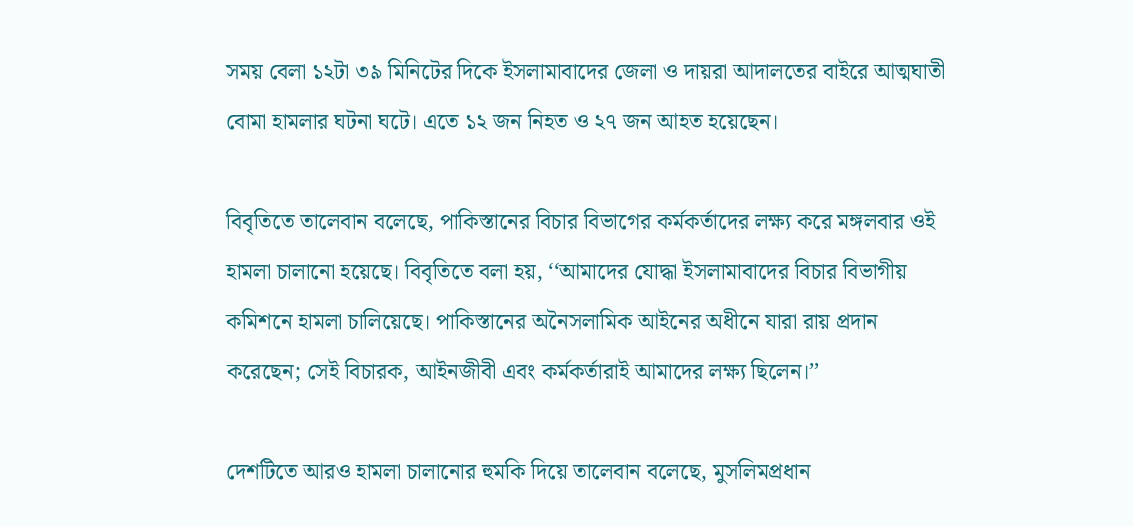সময় বেলা ১২টা ৩৯ মিনিটের দিকে ইসলামাবাদের জেলা ও দায়রা আদালতের বাইরে আত্মঘাতী বোমা হামলার ঘটনা ঘটে। এতে ১২ জন নিহত ও ২৭ জন আহত হয়েছেন।

বিবৃতিতে তালেবান বলেছে, পাকিস্তানের বিচার বিভাগের কর্মকর্তাদের লক্ষ্য করে মঙ্গলবার ওই হামলা চালানো হয়েছে। বিবৃতিতে বলা হয়, ‘‘আমাদের যোদ্ধা ইসলামাবাদের বিচার বিভাগীয় কমিশনে হামলা চালিয়েছে। পাকিস্তানের অনৈসলামিক আইনের অধীনে যারা রায় প্রদান করেছেন; সেই বিচারক, আইনজীবী এবং কর্মকর্তারাই আমাদের লক্ষ্য ছিলেন।’’

দেশটিতে আরও হামলা চালানোর হুমকি দিয়ে তালেবান বলেছে, মুসলিমপ্রধান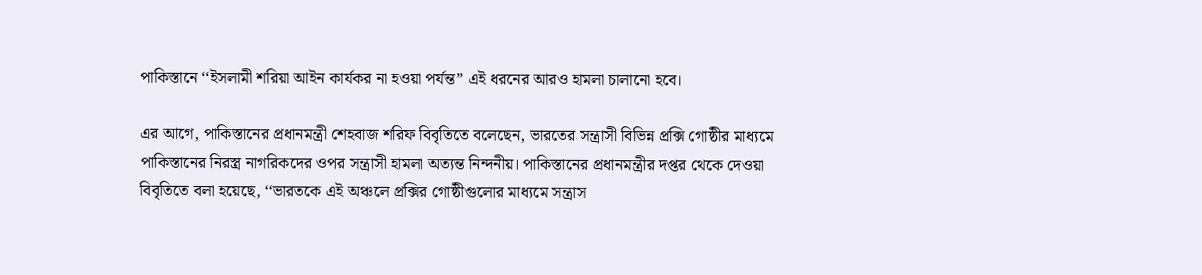পাকিস্তানে ‘‘ইসলামী শরিয়া আইন কার্যকর না হওয়া পর্যন্ত’’ এই ধরনের আরও হামলা চালানো হবে।

এর আগে, পাকিস্তানের প্রধানমন্ত্রী শেহবাজ শরিফ বিবৃতিতে বলেছেন, ভারতের সন্ত্রাসী বিভিন্ন প্রক্সি গোষ্ঠীর মাধ্যমে পাকিস্তানের নিরস্ত্র নাগরিকদের ওপর সন্ত্রাসী হামলা অত্যন্ত নিন্দনীয়। পাকিস্তানের প্রধানমন্ত্রীর দপ্তর থেকে দেওয়া বিবৃতিতে বলা হয়েছে, ‘‘ভারতকে এই অঞ্চলে প্রক্সির গোষ্ঠীগুলোর মাধ্যমে সন্ত্রাস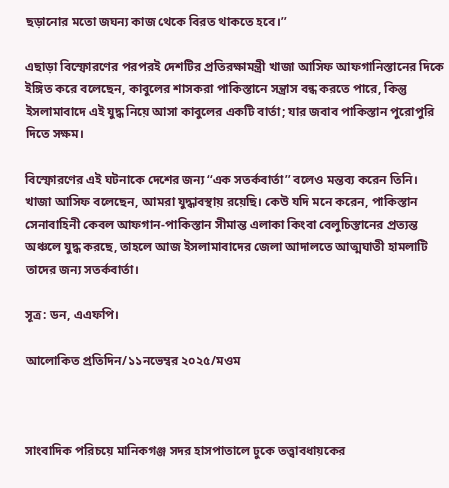ছড়ানোর মতো জঘন্য কাজ থেকে বিরত থাকতে হবে।’’

এছাড়া বিস্ফোরণের পরপরই দেশটির প্রতিরক্ষামন্ত্রী খাজা আসিফ আফগানিস্তানের দিকে ইঙ্গিত করে বলেছেন, কাবুলের শাসকরা পাকিস্তানে সন্ত্রাস বন্ধ করতে পারে, কিন্তু ইসলামাবাদে এই যুদ্ধ নিয়ে আসা কাবুলের একটি বার্তা; যার জবাব পাকিস্তান পুরোপুরি দিতে সক্ষম।

বিস্ফোরণের এই ঘটনাকে দেশের জন্য ‘‘এক সতর্কবার্তা’’ বলেও মন্তব্য করেন তিনি। খাজা আসিফ বলেছেন, আমরা যুদ্ধাবস্থায় রয়েছি। কেউ যদি মনে করেন, পাকিস্তান সেনাবাহিনী কেবল আফগান-পাকিস্তান সীমান্ত এলাকা কিংবা বেলুচিস্তানের প্রত্যন্ত অঞ্চলে যুদ্ধ করছে, তাহলে আজ ইসলামাবাদের জেলা আদালতে আত্মঘাতী হামলাটি তাদের জন্য সতর্কবার্তা।

সূত্র: ডন, এএফপি।

আলোকিত প্রতিদিন/১১নভেম্বর ২০২৫/মওম



সাংবাদিক পরিচয়ে মানিকগঞ্জ সদর হাসপাতালে ঢুকে তত্ত্বাবধায়কের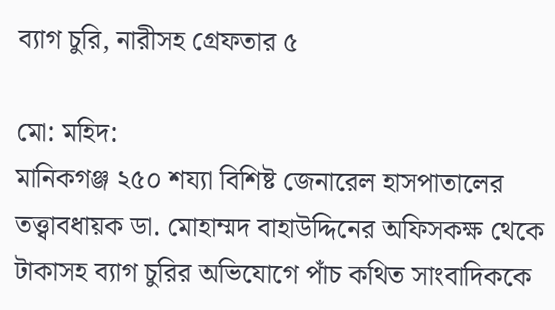ব্যাগ চুরি, নারীসহ গ্রেফতার ৫

মো: মহিদ:
মানিকগঞ্জ ২৫০ শয্যা বিশিষ্ট জেনারেল হাসপাতালের তত্ত্বাবধায়ক ডা. মোহাম্মদ বাহাউদ্দিনের অফিসকক্ষ থেকে টাকাসহ ব্যাগ চুরির অভিযোগে পাঁচ কথিত সাংবাদিককে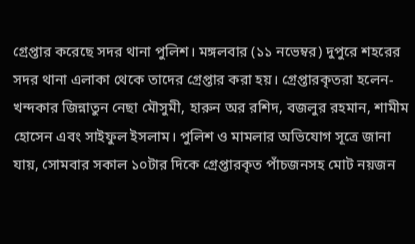গ্রেপ্তার করেছে সদর থানা পুলিশ। মঙ্গলবার (১১ নভেম্বর) দুপুরে শহরের সদর থানা এলাকা থেকে তাদের গ্রেপ্তার করা হয়। গ্রেপ্তারকৃতরা হলেন- খন্দকার জিন্নাতুন নেছা মৌসুমী, হারুন অর রশিদ, বজলুর রহমান, শামীম হোসেন এবং সাইফুল ইসলাম। পুলিশ ও মামলার অভিযোগ সূত্রে জানা যায়, সোমবার সকাল ১০টার দিকে গ্রেপ্তারকৃত পাঁচজনসহ মোট নয়জন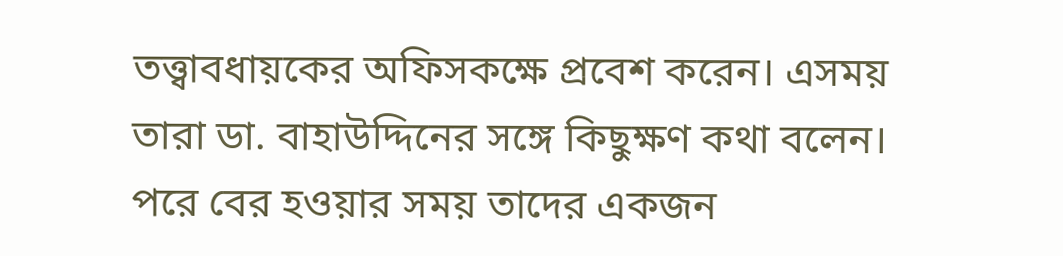তত্ত্বাবধায়কের অফিসকক্ষে প্রবেশ করেন। এসময় তারা ডা. বাহাউদ্দিনের সঙ্গে কিছুক্ষণ কথা বলেন। পরে বের হওয়ার সময় তাদের একজন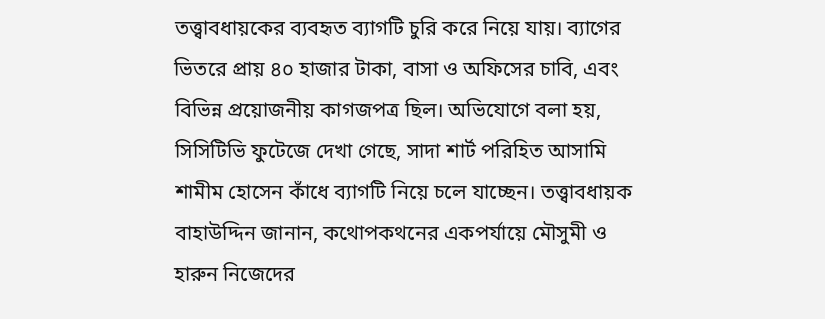তত্ত্বাবধায়কের ব্যবহৃত ব্যাগটি চুরি করে নিয়ে যায়। ব্যাগের ভিতরে প্রায় ৪০ হাজার টাকা, বাসা ও অফিসের চাবি, এবং বিভিন্ন প্রয়োজনীয় কাগজপত্র ছিল। অভিযোগে বলা হয়, সিসিটিভি ফুটেজে দেখা গেছে, সাদা শার্ট পরিহিত আসামি শামীম হোসেন কাঁধে ব্যাগটি নিয়ে চলে যাচ্ছেন। তত্ত্বাবধায়ক বাহাউদ্দিন জানান, কথোপকথনের একপর্যায়ে মৌসুমী ও হারুন নিজেদের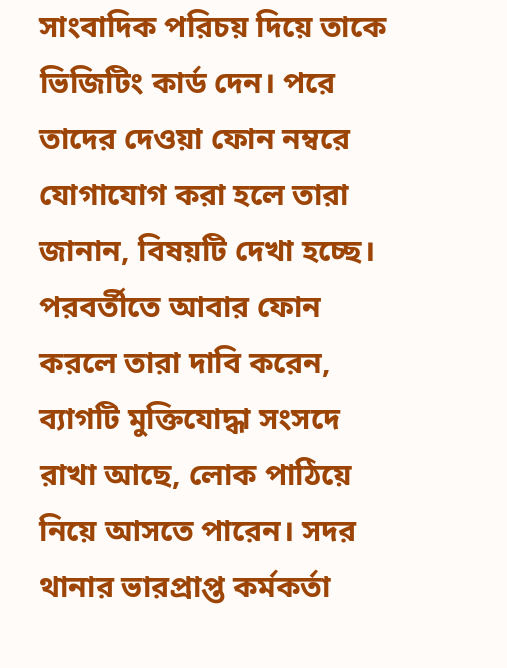সাংবাদিক পরিচয় দিয়ে তাকে ভিজিটিং কার্ড দেন। পরে তাদের দেওয়া ফোন নম্বরে যোগাযোগ করা হলে তারা জানান, বিষয়টি দেখা হচ্ছে। পরবর্তীতে আবার ফোন করলে তারা দাবি করেন, ব্যাগটি মুক্তিযোদ্ধা সংসদে রাখা আছে, লোক পাঠিয়ে নিয়ে আসতে পারেন। সদর থানার ভারপ্রাপ্ত কর্মকর্তা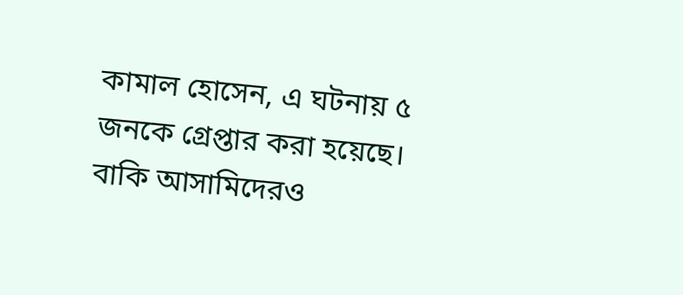কামাল হোসেন, এ ঘটনায় ৫ জনকে গ্রেপ্তার করা হয়েছে। বাকি আসামিদেরও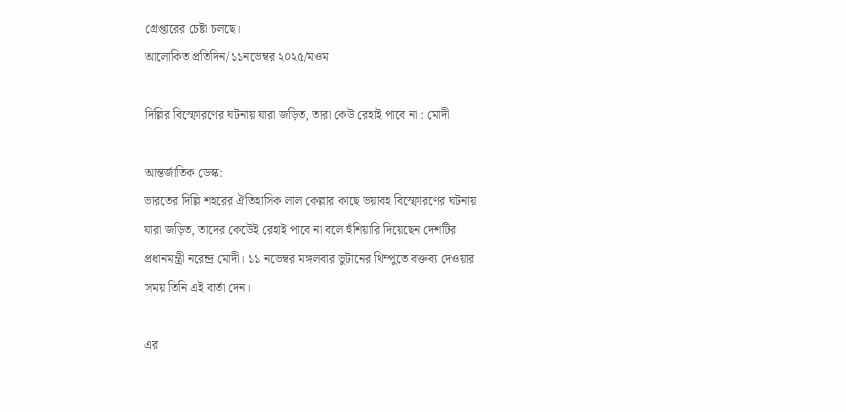গ্রেপ্তারের চেষ্টা চলছে।
আলোকিত প্রতিদিন/১১নভেম্বর ২০২৫/মওম

দিল্লির বিস্ফোরণের ঘটনায় যারা জড়িত, তারা কেউ রেহাই পাবে না : মোদী

আন্তর্জাতিক ডেস্ক:
ভারতের দিল্লি শহরের ঐতিহাসিক লাল কেল্লার কাছে ভয়াবহ বিস্ফোরণের ঘটনায় যারা জড়িত, তাদের কেউেই রেহাই পাবে না বলে হুঁশিয়ারি দিয়েছেন দেশটির প্রধানমন্ত্রী নরেন্দ্র মোদী। ১১ নভেম্বর মঙ্গলবার ভুটানের থিম্পুতে বক্তব্য দেওয়ার সময় তিনি এই বার্তা দেন।

এর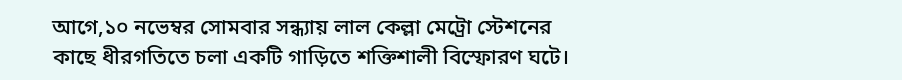আগে,১০ নভেম্বর সোমবার সন্ধ্যায় লাল কেল্লা মেট্রো স্টেশনের কাছে ধীরগতিতে চলা একটি গাড়িতে শক্তিশালী বিস্ফোরণ ঘটে।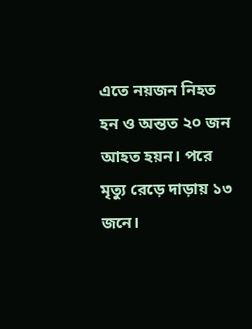এতে নয়জন নিহত হন ও অন্তত ২০ জন আহত হয়ন। পরে মৃত্যু রেড়ে দাড়ায় ১৩ জনে।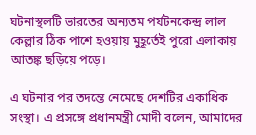ঘটনাস্থলটি ভারতের অন্যতম পর্যটনকেন্দ্র লাল কেল্লার ঠিক পাশে হওয়ায় মুহূর্তেই পুরো এলাকায় আতঙ্ক ছড়িয়ে পড়ে।

এ ঘটনার পর তদন্তে নেমেছে দেশটির একাধিক সংস্থা। এ প্রসঙ্গে প্রধানমন্ত্রী মোদী বলেন, আমাদের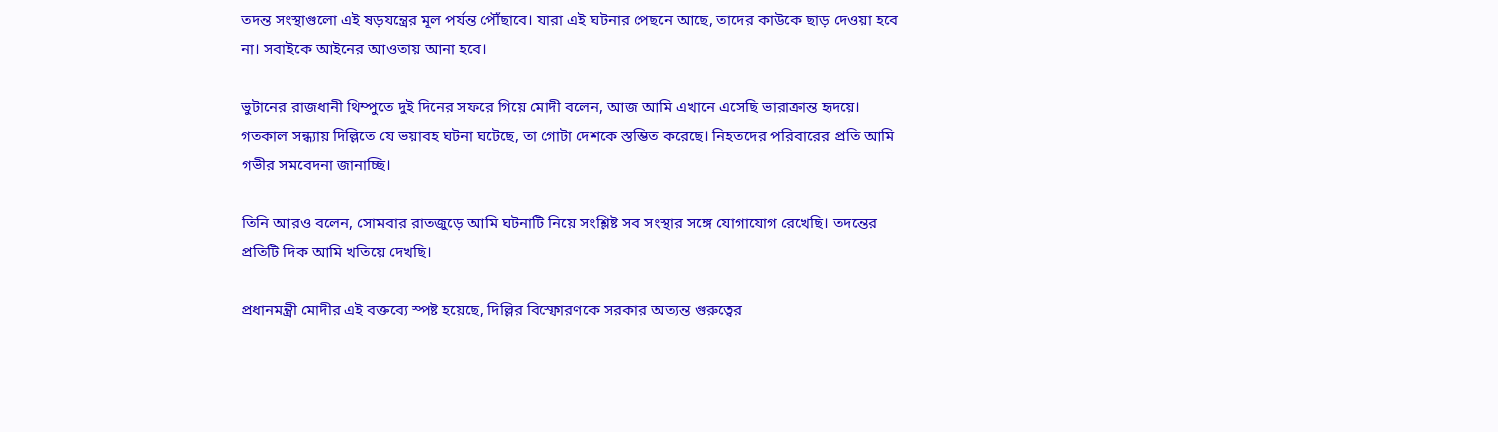তদন্ত সংস্থাগুলো এই ষড়যন্ত্রের মূল পর্যন্ত পৌঁছাবে। যারা এই ঘটনার পেছনে আছে, তাদের কাউকে ছাড় দেওয়া হবে না। সবাইকে আইনের আওতায় আনা হবে।

ভুটানের রাজধানী থিম্পুতে দুই দিনের সফরে গিয়ে মোদী বলেন, আজ আমি এখানে এসেছি ভারাক্রান্ত হৃদয়ে। গতকাল সন্ধ্যায় দিল্লিতে যে ভয়াবহ ঘটনা ঘটেছে, তা গোটা দেশকে স্তম্ভিত করেছে। নিহতদের পরিবারের প্রতি আমি গভীর সমবেদনা জানাচ্ছি।

তিনি আরও বলেন, সোমবার রাতজুড়ে আমি ঘটনাটি নিয়ে সংশ্লিষ্ট সব সংস্থার সঙ্গে যোগাযোগ রেখেছি। তদন্তের প্রতিটি দিক আমি খতিয়ে দেখছি।

প্রধানমন্ত্রী মোদীর এই বক্তব্যে স্পষ্ট হয়েছে, দিল্লির বিস্ফোরণকে সরকার অত্যন্ত গুরুত্বের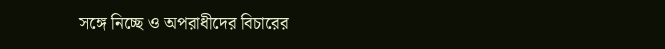সঙ্গে নিচ্ছে ও অপরাধীদের বিচারের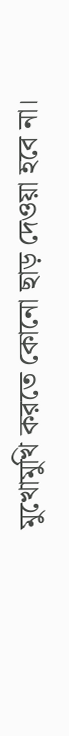মুখোমুখি করতে কোনো ছাড় দেওয়া হবে না।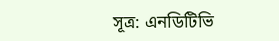সূত্র: এনডিটিভি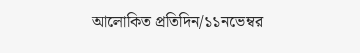আলোকিত প্রতিদিন/১১নভেম্বর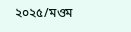২০২৫/মওম